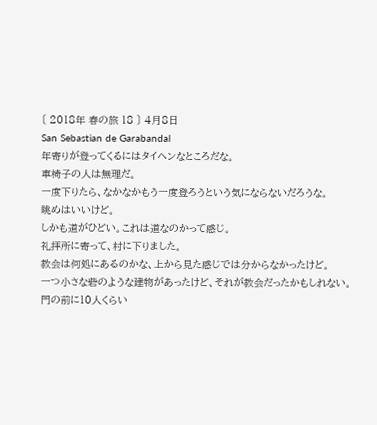〔 2018年 春の旅 18 〕 4月8日
San Sebastian de Garabandal
年寄りが登ってくるにはタイヘンなところだな。
車椅子の人は無理だ。
一度下りたら、なかなかもう一度登ろうという気にならないだろうな。
眺めはいいけど。
しかも道がひどい。これは道なのかって感じ。
礼拝所に寄って、村に下りました。
教会は何処にあるのかな、上から見た感じでは分からなかったけど。
一つ小さな砦のような建物があったけど、それが教会だったかもしれない。
門の前に10人くらい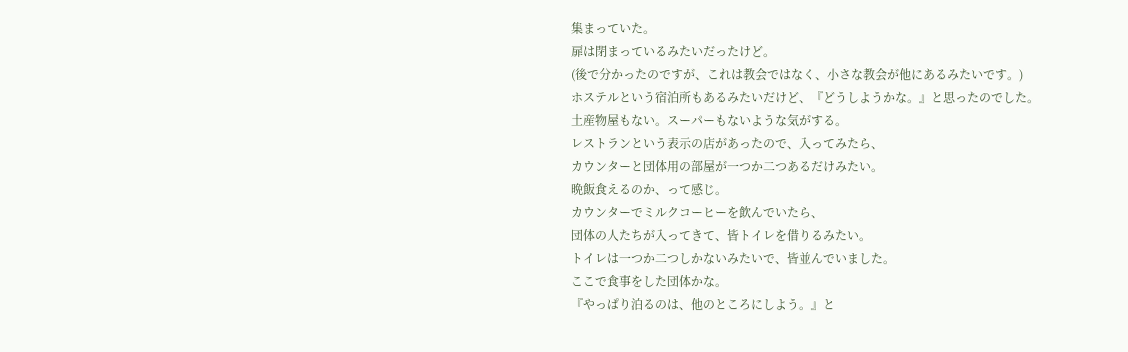集まっていた。
扉は閉まっているみたいだったけど。
(後で分かったのですが、これは教会ではなく、小さな教会が他にあるみたいです。)
ホステルという宿泊所もあるみたいだけど、『どうしようかな。』と思ったのでした。
土産物屋もない。スーパーもないような気がする。
レストランという表示の店があったので、入ってみたら、
カウンターと団体用の部屋が一つか二つあるだけみたい。
晩飯食えるのか、って感じ。
カウンターでミルクコーヒーを飲んでいたら、
団体の人たちが入ってきて、皆トイレを借りるみたい。
トイレは一つか二つしかないみたいで、皆並んでいました。
ここで食事をした団体かな。
『やっぱり泊るのは、他のところにしよう。』と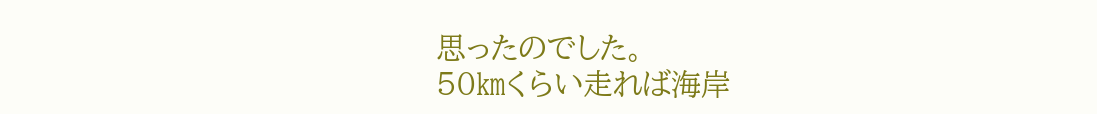思ったのでした。
50㎞くらい走れば海岸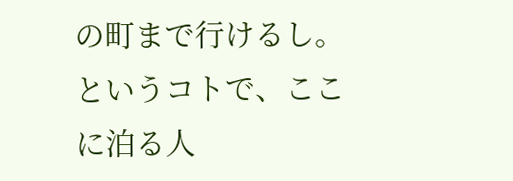の町まで行けるし。
というコトで、ここに泊る人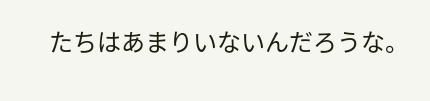たちはあまりいないんだろうな。